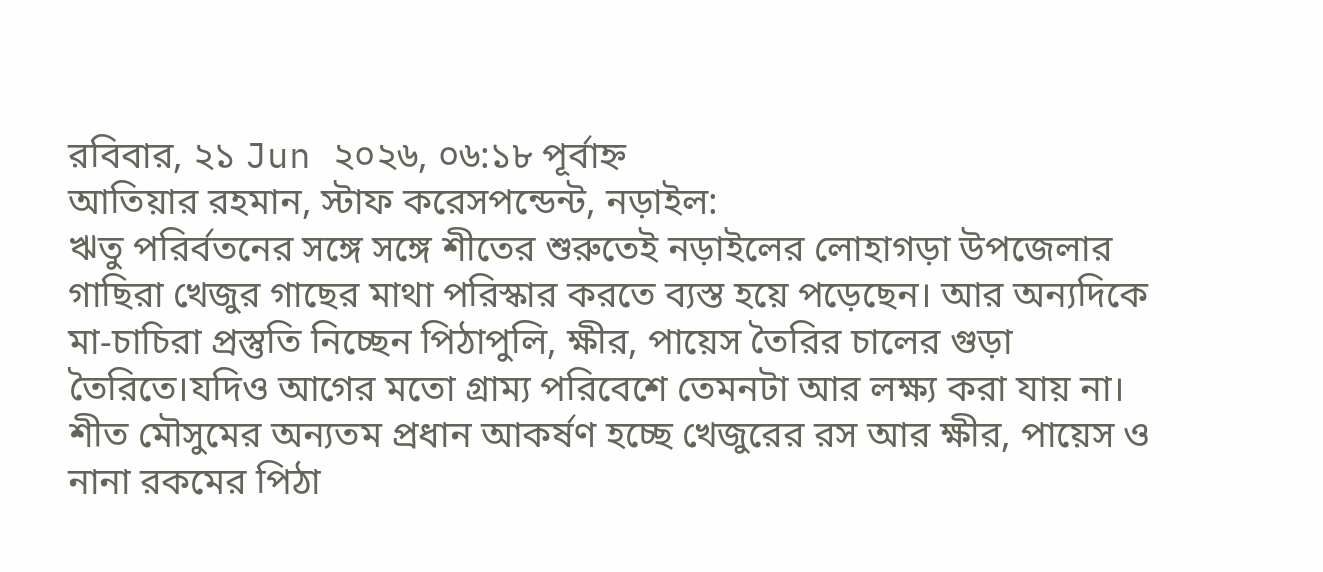রবিবার, ২১ Jun ২০২৬, ০৬:১৮ পূর্বাহ্ন
আতিয়ার রহমান, স্টাফ করেসপন্ডেন্ট, নড়াইল:
ঋতু পরির্বতনের সঙ্গে সঙ্গে শীতের শুরুতেই নড়াইলের লোহাগড়া উপজেলার গাছিরা খেজুর গাছের মাথা পরিস্কার করতে ব্যস্ত হয়ে পড়েছেন। আর অন্যদিকে মা-চাচিরা প্রস্তুতি নিচ্ছেন পিঠাপুলি, ক্ষীর, পায়েস তৈরির চালের গুড়া তৈরিতে।যদিও আগের মতো গ্রাম্য পরিবেশে তেমনটা আর লক্ষ্য করা যায় না।
শীত মৌসুমের অন্যতম প্রধান আকর্ষণ হচ্ছে খেজুরের রস আর ক্ষীর, পায়েস ও নানা রকমের পিঠা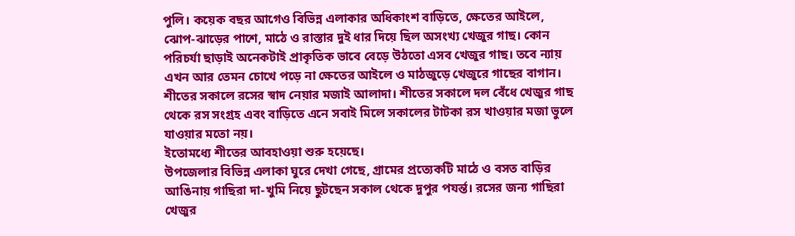পুলি। কয়েক বছর আগেও বিভিন্ন এলাকার অধিকাংশ বাড়িতে, ক্ষেতের আইলে, ঝোপ-ঝাড়ের পাশে, মাঠে ও রাস্তার দুই ধার দিয়ে ছিল অসংখ্য খেজুর গাছ। কোন পরিচর্যা ছাড়াই অনেকটাই প্রাকৃতিক ভাবে বেড়ে উঠতো এসব খেজুর গাছ। তবে ন্যায় এখন আর তেমন চোখে পড়ে না ক্ষেতের আইলে ও মাঠজুড়ে খেজুরে গাছের বাগান।
শীতের সকালে রসের স্বাদ নেয়ার মজাই আলাদা। শীতের সকালে দল বেঁধে খেজুর গাছ থেকে রস সংগ্রহ এবং বাড়িতে এনে সবাই মিলে সকালের টাটকা রস খাওয়ার মজা ভুলে যাওয়ার মতো নয়।
ইতোমধ্যে শীতের আবহাওয়া শুরু হয়েছে।
উপজেলার বিভিন্ন এলাকা ঘুরে দেখা গেছে, গ্রামের প্রত্যেকটি মাঠে ও বসত বাড়ির আঙিনায় গাছিরা দা-খুমি নিয়ে ছুটছেন সকাল থেকে দুপুর পযর্ন্ত। রসের জন্য গাছিরা খেজুর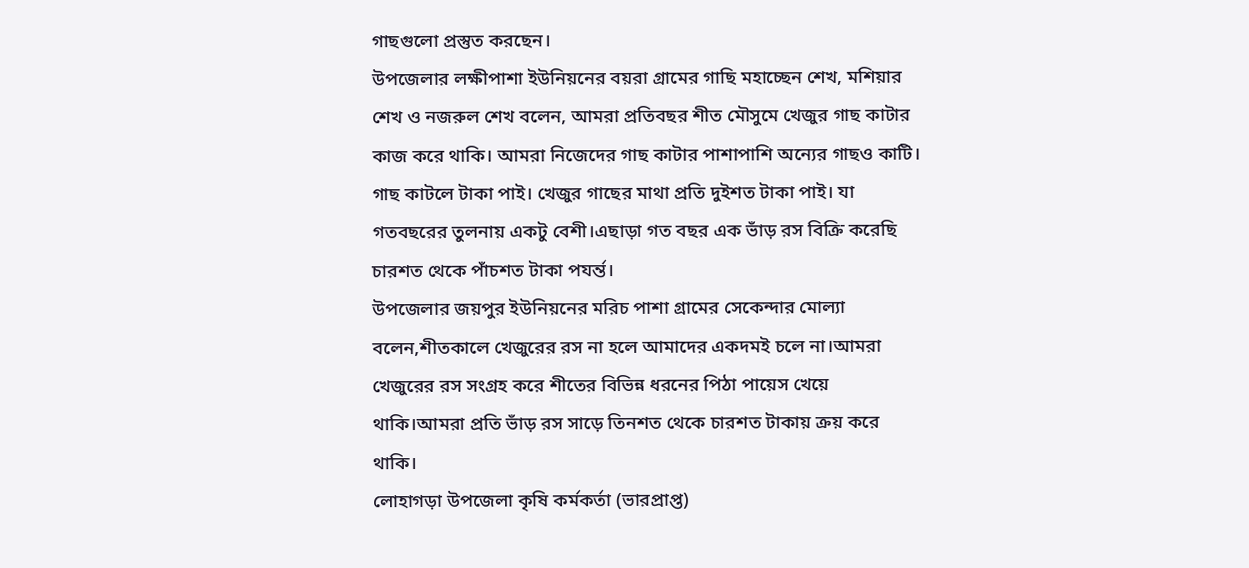গাছগুলো প্রস্তুত করছেন।
উপজেলার লক্ষীপাশা ইউনিয়নের বয়রা গ্রামের গাছি মহাচ্ছেন শেখ, মশিয়ার শেখ ও নজরুল শেখ বলেন, আমরা প্রতিবছর শীত মৌসুমে খেজুর গাছ কাটার কাজ করে থাকি। আমরা নিজেদের গাছ কাটার পাশাপাশি অন্যের গাছও কাটি। গাছ কাটলে টাকা পাই। খেজুর গাছের মাথা প্রতি দুইশত টাকা পাই। যা গতবছরের তুলনায় একটু বেশী।এছাড়া গত বছর এক ভাঁড় রস বিক্রি করেছি চারশত থেকে পাঁচশত টাকা পযর্ন্ত।
উপজেলার জয়পুর ইউনিয়নের মরিচ পাশা গ্রামের সেকেন্দার মোল্যা বলেন,শীতকালে খেজুরের রস না হলে আমাদের একদমই চলে না।আমরা খেজুরের রস সংগ্রহ করে শীতের বিভিন্ন ধরনের পিঠা পায়েস খেয়ে থাকি।আমরা প্রতি ভাঁড় রস সাড়ে তিনশত থেকে চারশত টাকায় ক্রয় করে থাকি।
লোহাগড়া উপজেলা কৃষি কর্মকর্তা (ভারপ্রাপ্ত)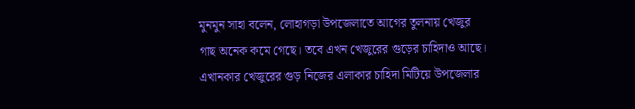মুনমুন সাহা বলেন, লোহাগড়া উপজেলাতে আগের তুলনায় খেজুর গাছ অনেক কমে গেছে। তবে এখন খেজুরের গুড়ের চাহিদাও আছে। এখানকার খেজুরের গুড় নিজের এলাকার চাহিদা মিটিয়ে উপজেলার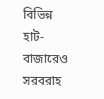বিভিন্ন হাট-বাজারেও সরবরাহ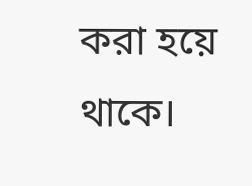করা হয়ে থাকে।